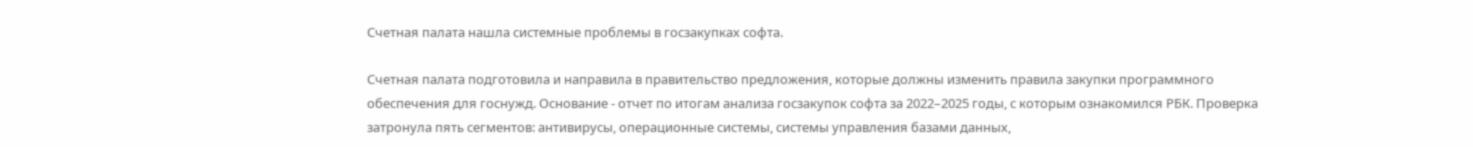Счетная палата нашла системные проблемы в госзакупках софта.

Счетная палата подготовила и направила в правительство предложения, которые должны изменить правила закупки программного обеспечения для госнужд. Основание - отчет по итогам анализа госзакупок софта за 2022–2025 годы, с которым ознакомился РБК. Проверка затронула пять сегментов: антивирусы, операционные системы, системы управления базами данных,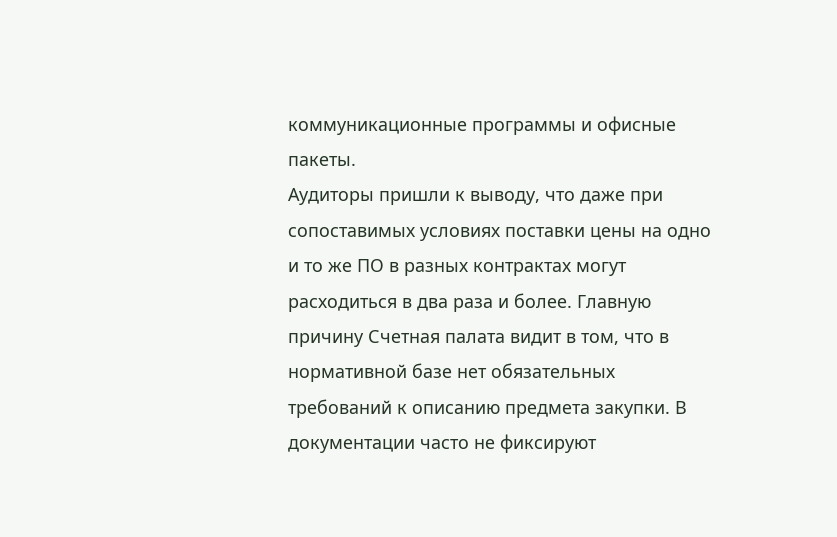коммуникационные программы и офисные пакеты.
Аудиторы пришли к выводу, что даже при сопоставимых условиях поставки цены на одно и то же ПО в разных контрактах могут расходиться в два раза и более. Главную причину Счетная палата видит в том, что в нормативной базе нет обязательных требований к описанию предмета закупки. В документации часто не фиксируют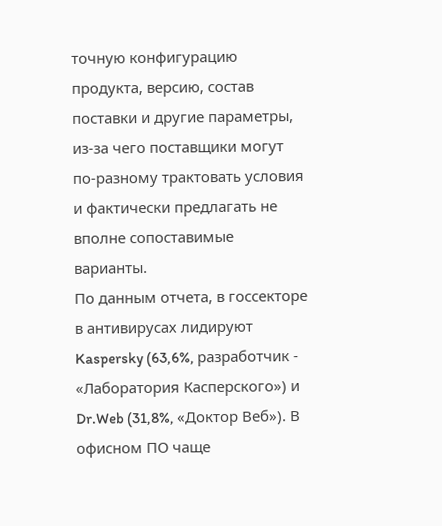точную конфигурацию продукта, версию, состав поставки и другие параметры, из-за чего поставщики могут по-разному трактовать условия и фактически предлагать не вполне сопоставимые варианты.
По данным отчета, в госсекторе в антивирусах лидируют Kaspersky (63,6%, разработчик - «Лаборатория Касперского») и Dr.Web (31,8%, «Доктор Веб»). В офисном ПО чаще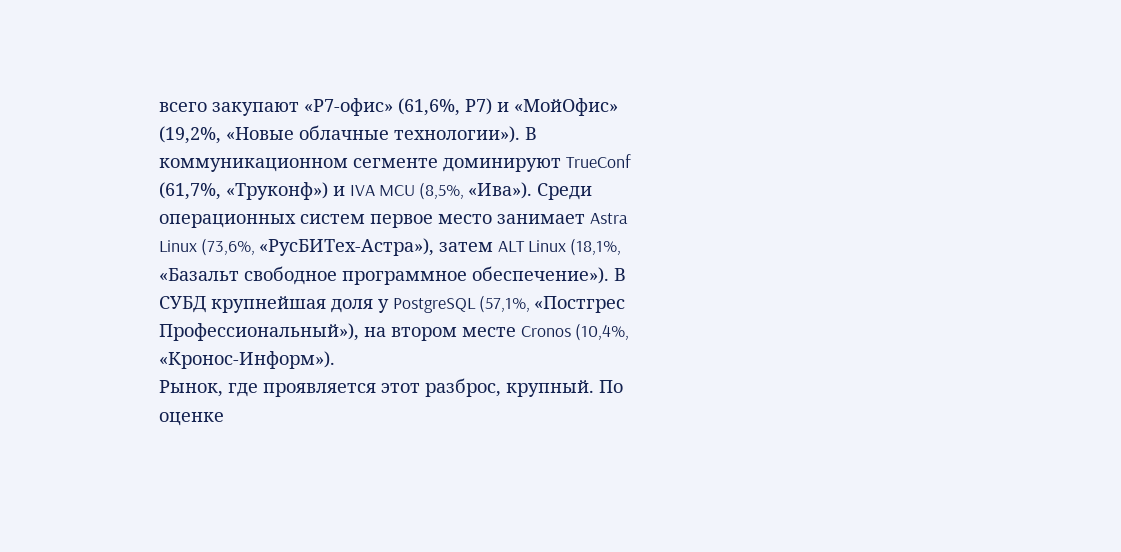всего закупают «Р7-офис» (61,6%, Р7) и «МойОфис» (19,2%, «Новые облачные технологии»). В коммуникационном сегменте доминируют TrueConf (61,7%, «Труконф») и IVA MCU (8,5%, «Ива»). Среди операционных систем первое место занимает Astra Linux (73,6%, «РусБИТех-Астра»), затем ALT Linux (18,1%, «Базальт свободное программное обеспечение»). В СУБД крупнейшая доля у PostgreSQL (57,1%, «Постгрес Профессиональный»), на втором месте Cronos (10,4%, «Кронос-Информ»).
Рынок, где проявляется этот разброс, крупный. По оценке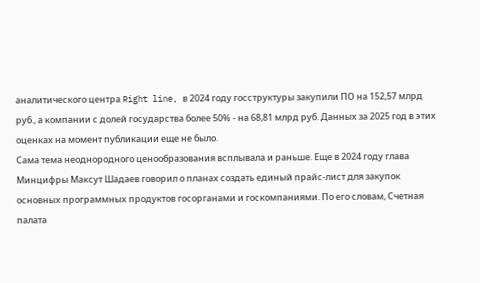аналитического центра Right line, в 2024 году госструктуры закупили ПО на 152,57 млрд руб., а компании с долей государства более 50% - на 68,81 млрд руб. Данных за 2025 год в этих оценках на момент публикации еще не было.
Сама тема неоднородного ценообразования всплывала и раньше. Еще в 2024 году глава Минцифры Максут Шадаев говорил о планах создать единый прайс-лист для закупок основных программных продуктов госорганами и госкомпаниями. По его словам, Счетная палата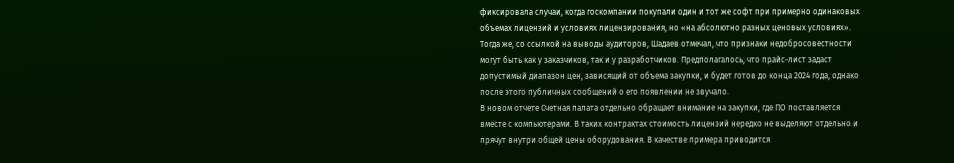фиксировала случаи, когда госкомпании покупали один и тот же софт при примерно одинаковых объемах лицензий и условиях лицензирования, но «на абсолютно разных ценовых условиях». Тогда же, со ссылкой на выводы аудиторов, Шадаев отмечал, что признаки недобросовестности могут быть как у заказчиков, так и у разработчиков. Предполагалось, что прайс-лист задаст допустимый диапазон цен, зависящий от объема закупки, и будет готов до конца 2024 года, однако после этого публичных сообщений о его появлении не звучало.
В новом отчете Счетная палата отдельно обращает внимание на закупки, где ПО поставляется вместе с компьютерами. В таких контрактах стоимость лицензий нередко не выделяют отдельно и прячут внутри общей цены оборудования. В качестве примера приводится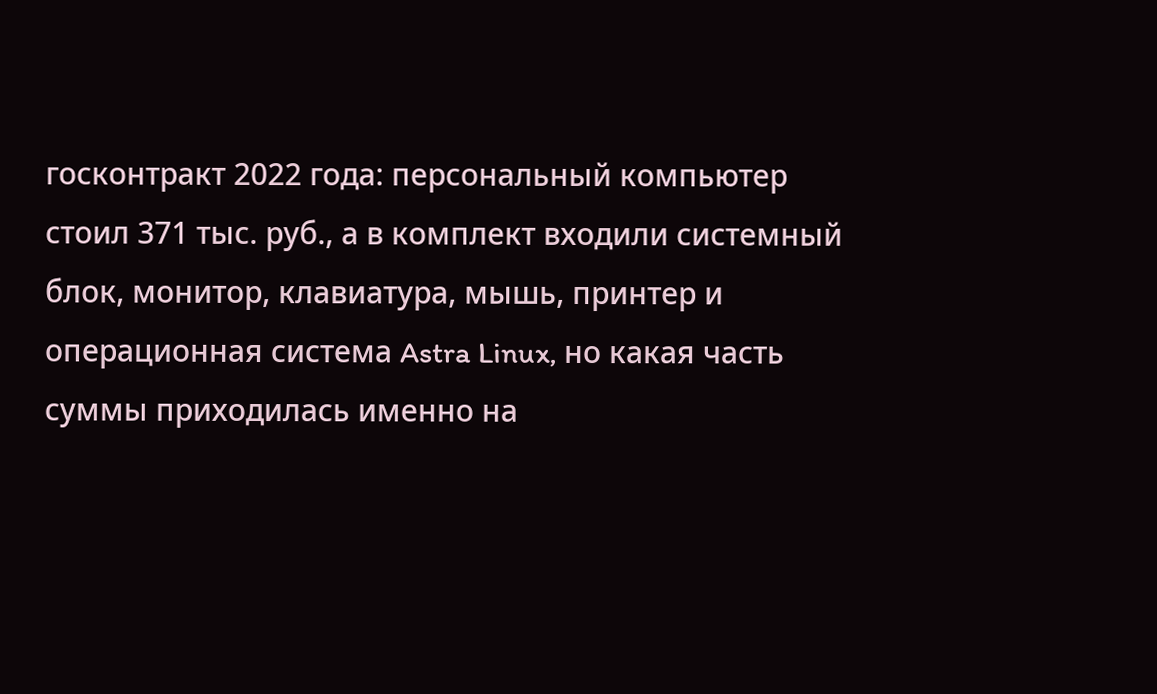госконтракт 2022 года: персональный компьютер стоил 371 тыс. руб., а в комплект входили системный блок, монитор, клавиатура, мышь, принтер и операционная система Astra Linux, но какая часть суммы приходилась именно на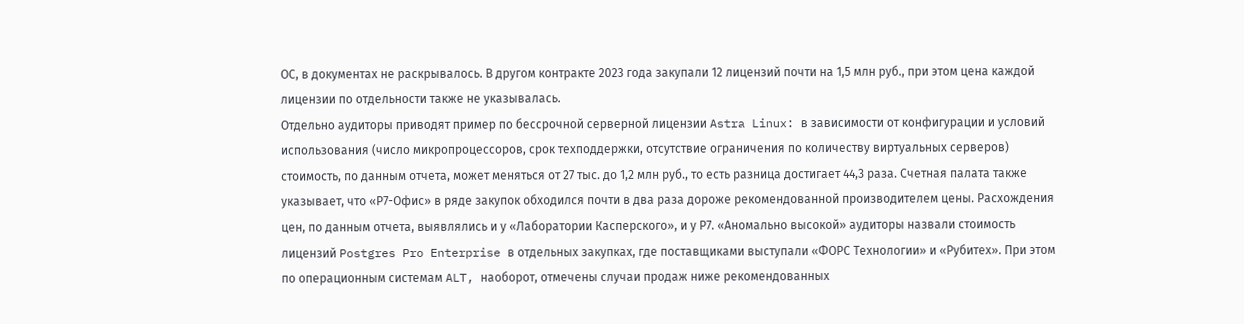ОС, в документах не раскрывалось. В другом контракте 2023 года закупали 12 лицензий почти на 1,5 млн руб., при этом цена каждой лицензии по отдельности также не указывалась.
Отдельно аудиторы приводят пример по бессрочной серверной лицензии Astra Linux: в зависимости от конфигурации и условий использования (число микропроцессоров, срок техподдержки, отсутствие ограничения по количеству виртуальных серверов) стоимость, по данным отчета, может меняться от 27 тыс. до 1,2 млн руб., то есть разница достигает 44,3 раза. Счетная палата также указывает, что «Р7-Офис» в ряде закупок обходился почти в два раза дороже рекомендованной производителем цены. Расхождения цен, по данным отчета, выявлялись и у «Лаборатории Касперского», и у Р7. «Аномально высокой» аудиторы назвали стоимость лицензий Postgres Pro Enterprise в отдельных закупках, где поставщиками выступали «ФОРС Технологии» и «Рубитех». При этом по операционным системам ALT, наоборот, отмечены случаи продаж ниже рекомендованных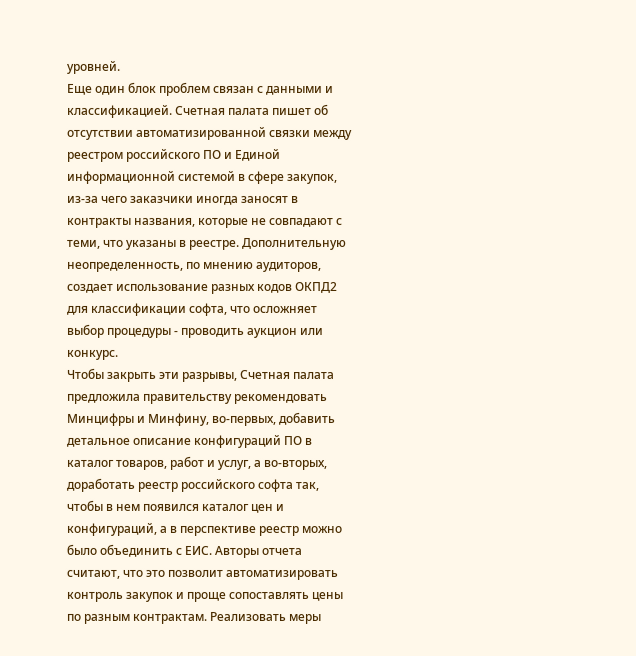уровней.
Еще один блок проблем связан с данными и классификацией. Счетная палата пишет об отсутствии автоматизированной связки между реестром российского ПО и Единой информационной системой в сфере закупок, из-за чего заказчики иногда заносят в контракты названия, которые не совпадают с теми, что указаны в реестре. Дополнительную неопределенность, по мнению аудиторов, создает использование разных кодов ОКПД2 для классификации софта, что осложняет выбор процедуры - проводить аукцион или конкурс.
Чтобы закрыть эти разрывы, Счетная палата предложила правительству рекомендовать Минцифры и Минфину, во-первых, добавить детальное описание конфигураций ПО в каталог товаров, работ и услуг, а во-вторых, доработать реестр российского софта так, чтобы в нем появился каталог цен и конфигураций, а в перспективе реестр можно было объединить с ЕИС. Авторы отчета считают, что это позволит автоматизировать контроль закупок и проще сопоставлять цены по разным контрактам. Реализовать меры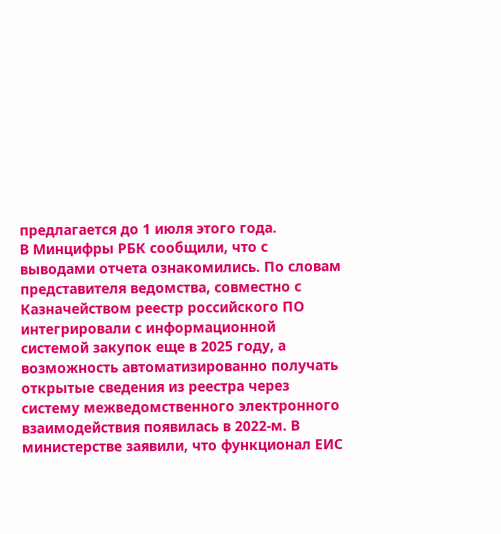предлагается до 1 июля этого года.
В Минцифры РБК сообщили, что с выводами отчета ознакомились. По словам представителя ведомства, совместно с Казначейством реестр российского ПО интегрировали с информационной системой закупок еще в 2025 году, а возможность автоматизированно получать открытые сведения из реестра через систему межведомственного электронного взаимодействия появилась в 2022-м. В министерстве заявили, что функционал ЕИС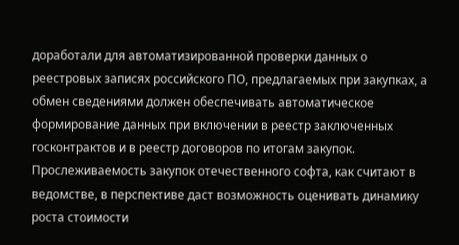доработали для автоматизированной проверки данных о реестровых записях российского ПО, предлагаемых при закупках, а обмен сведениями должен обеспечивать автоматическое формирование данных при включении в реестр заключенных госконтрактов и в реестр договоров по итогам закупок. Прослеживаемость закупок отечественного софта, как считают в ведомстве, в перспективе даст возможность оценивать динамику роста стоимости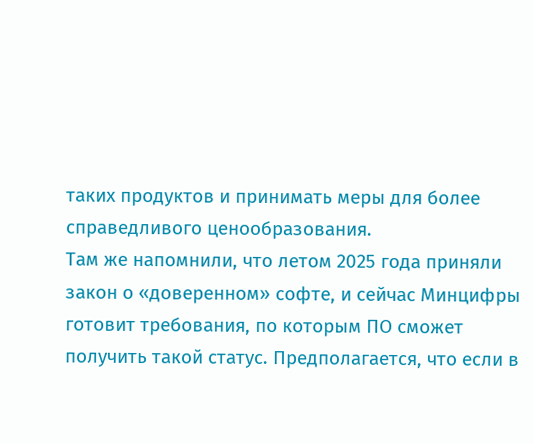таких продуктов и принимать меры для более справедливого ценообразования.
Там же напомнили, что летом 2025 года приняли закон о «доверенном» софте, и сейчас Минцифры готовит требования, по которым ПО сможет получить такой статус. Предполагается, что если в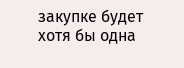закупке будет хотя бы одна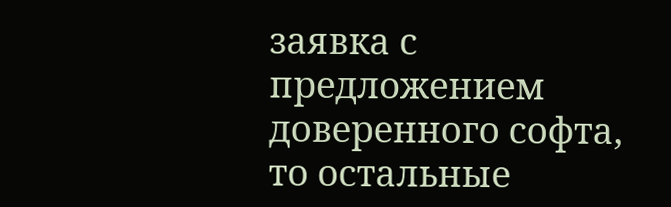заявка с предложением доверенного софта, то остальные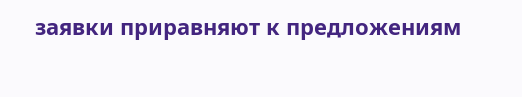заявки приравняют к предложениям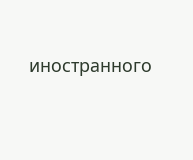иностранного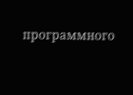программного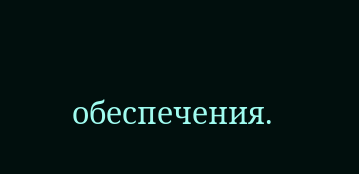обеспечения.